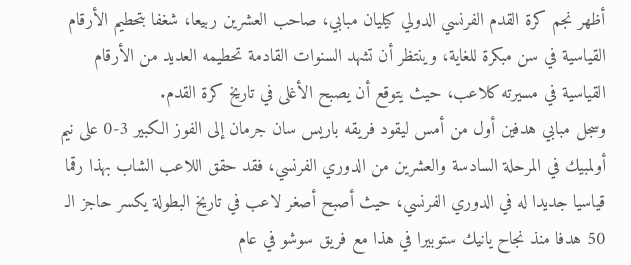أظهر نجم كرة القدم الفرنسي الدولي كيليان مبابي، صاحب العشرين ربيعا، شغفا بتحطيم الأرقام القياسية في سن مبكرة للغاية، وينتظر أن تشهد السنوات القادمة تحطيمه العديد من الأرقام القياسية في مسيرته كلاعب، حيث يتوقع أن يصبح الأغلى في تاريخ كرة القدم.
وسجل مبابي هدفين أول من أمس ليقود فريقه باريس سان جرمان إلى الفوز الكبير 3-0 على نيم أولمبيك في المرحلة السادسة والعشرين من الدوري الفرنسي، فقد حقق اللاعب الشاب بهذا رقما قياسيا جديدا له في الدوري الفرنسي، حيث أصبح أصغر لاعب في تاريخ البطولة يكسر حاجز الـ 50 هدفا منذ نجاح يانيك ستوبيرا في هذا مع فريق سوشو في عام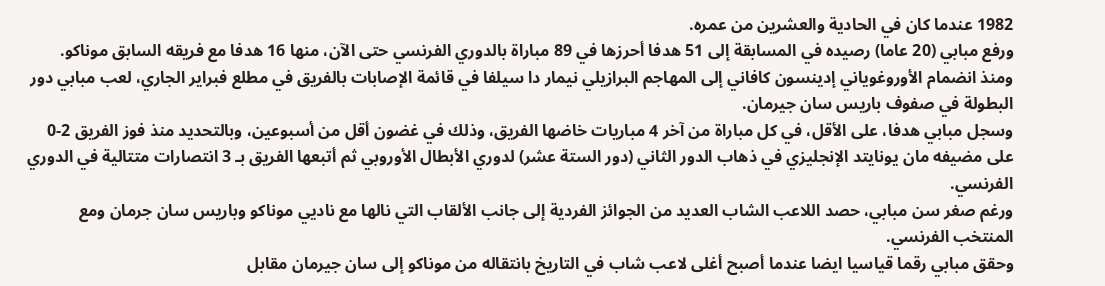1982 عندما كان في الحادية والعشرين من عمره.
ورفع مبابي (20 عاما) رصيده في المسابقة إلى 51 هدفا أحرزها في 89 مباراة بالدوري الفرنسي حتى الآن، منها 16 هدفا مع فريقه السابق موناكو.
ومنذ انضمام الأوروغوياني إدينسون كافاني إلى المهاجم البرازيلي نيمار دا سيلفا في قائمة الإصابات بالفريق في مطلع فبراير الجاري، لعب مبابي دور البطولة في صفوف باريس سان جيرمان.
وسجل مبابي هدفا، على الأقل، في كل مباراة من آخر 4 مباريات خاضها الفريق، وذلك في غضون أقل من أسبوعين، وبالتحديد منذ فوز الفريق 2-0 على مضيفه مان يونايتد الإنجليزي في ذهاب الدور الثاني (دور الستة عشر) لدوري الأبطال الأوروبي ثم أتبعها الفريق بـ 3 انتصارات متتالية في الدوري الفرنسي.
ورغم صغر سن مبابي، حصد اللاعب الشاب العديد من الجوائز الفردية إلى جانب الألقاب التي نالها مع ناديي موناكو وباريس سان جرمان ومع المنتخب الفرنسي.
وحقق مبابي رقما قياسيا ايضا عندما أصبح أغلى لاعب شاب في التاريخ بانتقاله من موناكو إلى سان جيرمان مقابل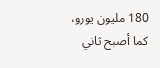180 مليون يورو، كما أصبح ثاني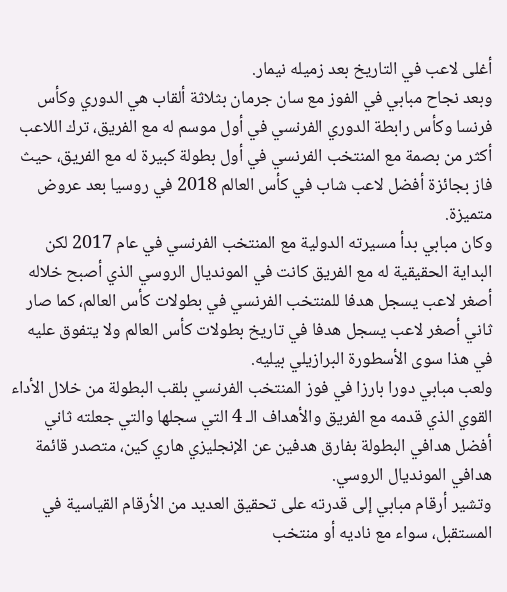أغلى لاعب في التاريخ بعد زميله نيمار.
وبعد نجاح مبابي في الفوز مع سان جرمان بثلاثة ألقاب هي الدوري وكأس فرنسا وكأس رابطة الدوري الفرنسي في أول موسم له مع الفريق، ترك اللاعب أكثر من بصمة مع المنتخب الفرنسي في أول بطولة كبيرة له مع الفريق، حيث فاز بجائزة أفضل لاعب شاب في كأس العالم 2018 في روسيا بعد عروض متميزة.
وكان مبابي بدأ مسيرته الدولية مع المنتخب الفرنسي في عام 2017 لكن البداية الحقيقية له مع الفريق كانت في المونديال الروسي الذي أصبح خلاله أصغر لاعب يسجل هدفا للمنتخب الفرنسي في بطولات كأس العالم، كما صار ثاني أصغر لاعب يسجل هدفا في تاريخ بطولات كأس العالم ولا يتفوق عليه في هذا سوى الأسطورة البرازيلي بيليه.
ولعب مبابي دورا بارزا في فوز المنتخب الفرنسي بلقب البطولة من خلال الأداء القوي الذي قدمه مع الفريق والأهداف الـ 4 التي سجلها والتي جعلته ثاني أفضل هدافي البطولة بفارق هدفين عن الإنجليزي هاري كين، متصدر قائمة هدافي المونديال الروسي.
وتشير أرقام مبابي إلى قدرته على تحقيق العديد من الأرقام القياسية في المستقبل، سواء مع ناديه أو منتخب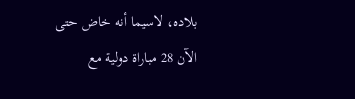بلاده، لاسيما أنه خاض حتى الآن 28 مباراة دولية مع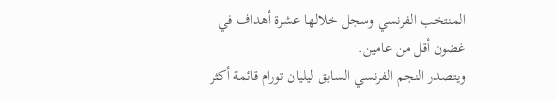المنتخب الفرنسي وسجل خلالها عشرة أهداف في غضون أقل من عامين.
ويتصدر النجم الفرنسي السابق ليليان تورام قائمة أكثر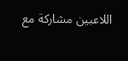اللاعبين مشاركة مع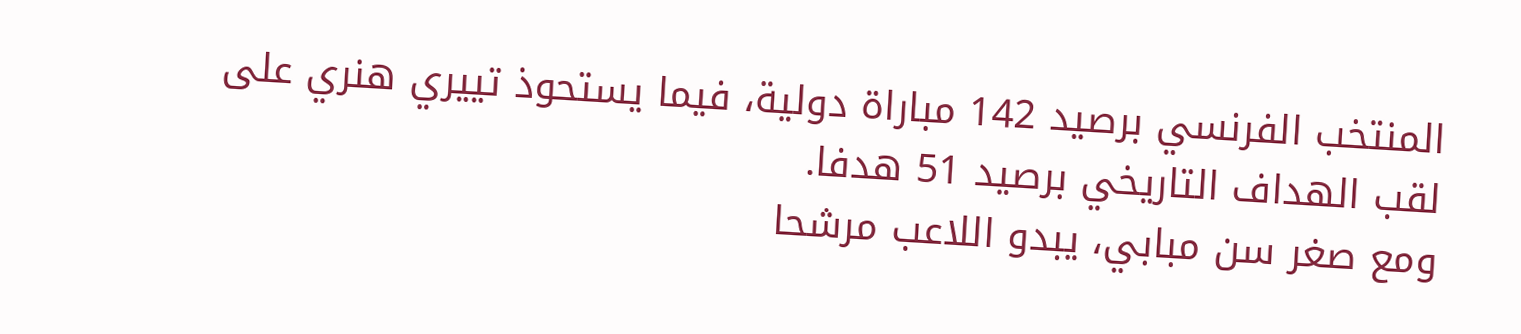المنتخب الفرنسي برصيد 142 مباراة دولية، فيما يستحوذ تييري هنري على لقب الهداف التاريخي برصيد 51 هدفا.
ومع صغر سن مبابي، يبدو اللاعب مرشحا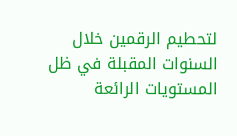لتحطيم الرقمين خلال السنوات المقبلة في ظل المستويات الرائعة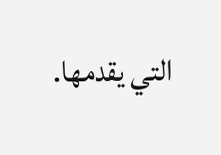التي يقدمها.